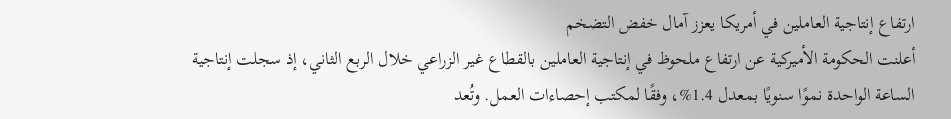ارتفاع إنتاجية العاملين في أمريكا يعزز آمال خفض التضخم
أعلنت الحكومة الأميركية عن ارتفاع ملحوظ في إنتاجية العاملين بالقطاع غير الزراعي خلال الربع الثاني، إذ سجلت إنتاجية الساعة الواحدة نموًا سنويًا بمعدل 1.4%، وفقًا لمكتب إحصاءات العمل. وتُعد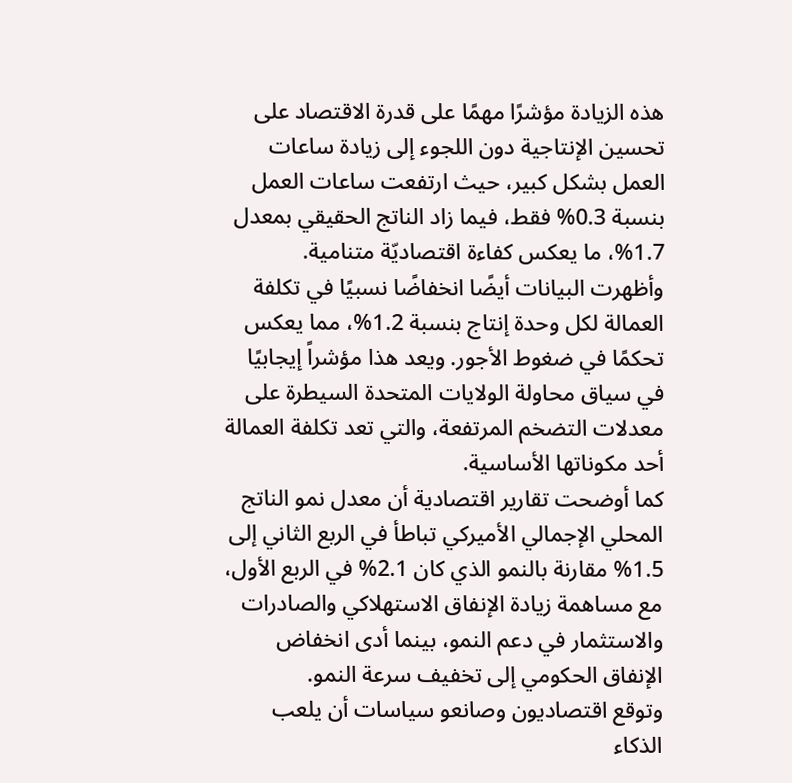هذه الزيادة مؤشرًا مهمًا على قدرة الاقتصاد على تحسين الإنتاجية دون اللجوء إلى زيادة ساعات العمل بشكل كبير، حيث ارتفعت ساعات العمل بنسبة 0.3% فقط، فيما زاد الناتج الحقيقي بمعدل 1.7%، ما يعكس كفاءة اقتصاديّة متنامية.
وأظهرت البيانات أيضًا انخفاضًا نسبيًا في تكلفة العمالة لكل وحدة إنتاج بنسبة 1.2%، مما يعكس تحكمًا في ضغوط الأجور. ويعد هذا مؤشراً إيجابيًا في سياق محاولة الولايات المتحدة السيطرة على معدلات التضخم المرتفعة، والتي تعد تكلفة العمالة أحد مكوناتها الأساسية.
كما أوضحت تقارير اقتصادية أن معدل نمو الناتج المحلي الإجمالي الأميركي تباطأ في الربع الثاني إلى 1.5% مقارنة بالنمو الذي كان 2.1% في الربع الأول، مع مساهمة زيادة الإنفاق الاستهلاكي والصادرات والاستثمار في دعم النمو، بينما أدى انخفاض الإنفاق الحكومي إلى تخفيف سرعة النمو.
وتوقع اقتصاديون وصانعو سياسات أن يلعب الذكاء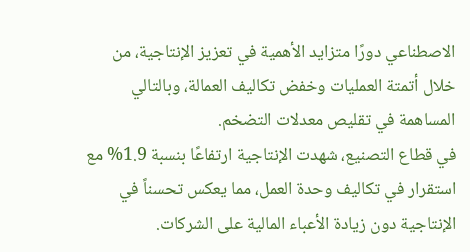الاصطناعي دورًا متزايد الأهمية في تعزيز الإنتاجية، من خلال أتمتة العمليات وخفض تكاليف العمالة، وبالتالي المساهمة في تقليص معدلات التضخم.
في قطاع التصنيع، شهدت الإنتاجية ارتفاعًا بنسبة 1.9% مع استقرار في تكاليف وحدة العمل، مما يعكس تحسناً في الإنتاجية دون زيادة الأعباء المالية على الشركات.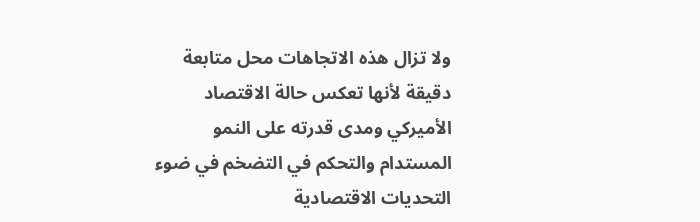ولا تزال هذه الاتجاهات محل متابعة دقيقة لأنها تعكس حالة الاقتصاد الأميركي ومدى قدرته على النمو المستدام والتحكم في التضخم في ضوء التحديات الاقتصادية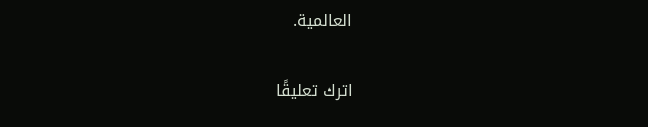العالمية.

اترك تعليقًا